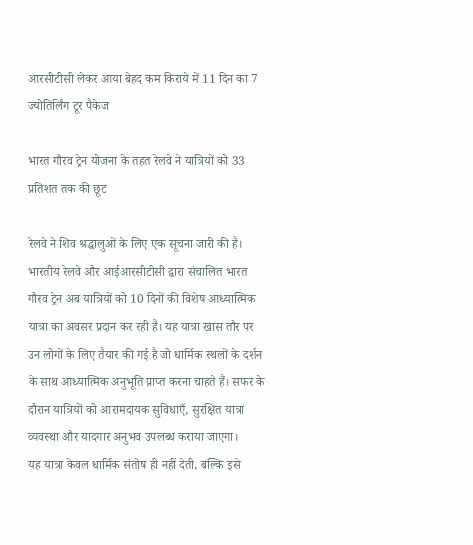आरसीटीसी लेकर आया बेहद कम किराये में 11 दिन का 7 ज्योतिर्लिंग टूर पैकेज

भारत गौरव ट्रेन योजना के तहत रेलवे ने यात्रियों को 33 प्रतिशत तक की छूट

रेलवे ने शिव श्रद्धालुओं के लिए एक सूचना जारी की है। भारतीय रेलवे और आईआरसीटीसी द्वारा संचालित भारत गौरव ट्रेन अब यात्रियों को 10 दिनों की विशेष आध्यात्मिक यात्रा का अवसर प्रदान कर रही है। यह यात्रा खास तौर पर उन लोगों के लिए तैयार की गई है जो धार्मिक स्थलों के दर्शन के साथ आध्यात्मिक अनुभूति प्राप्त करना चाहते हैं। सफर के दौरान यात्रियों को आरामदायक सुविधाएँ, सुरक्षित यात्रा व्यवस्था और यादगार अनुभव उपलब्ध कराया जाएगा।
यह यात्रा केवल धार्मिक संतोष ही नहीं देती, बल्कि इसे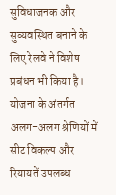सुविधाजनक और सुव्यवस्थित बनाने के लिए रेलवे ने विशेष प्रबंधन भी किया है। योजना के अंतर्गत अलग-अलग श्रेणियों में सीट विकल्प और रियायतें उपलब्ध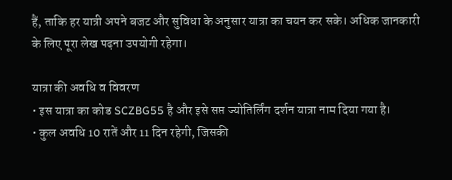हैं, ताकि हर यात्री अपने बजट और सुविधा के अनुसार यात्रा का चयन कर सके। अधिक जानकारी के लिए पूरा लेख पढ़ना उपयोगी रहेगा।

यात्रा की अवधि व विवरण
• इस यात्रा का कोड SCZBG55 है और इसे सप्त ज्योतिर्लिंग दर्शन यात्रा नाम दिया गया है।
• कुल अवधि 10 रातें और 11 दिन रहेगी, जिसकी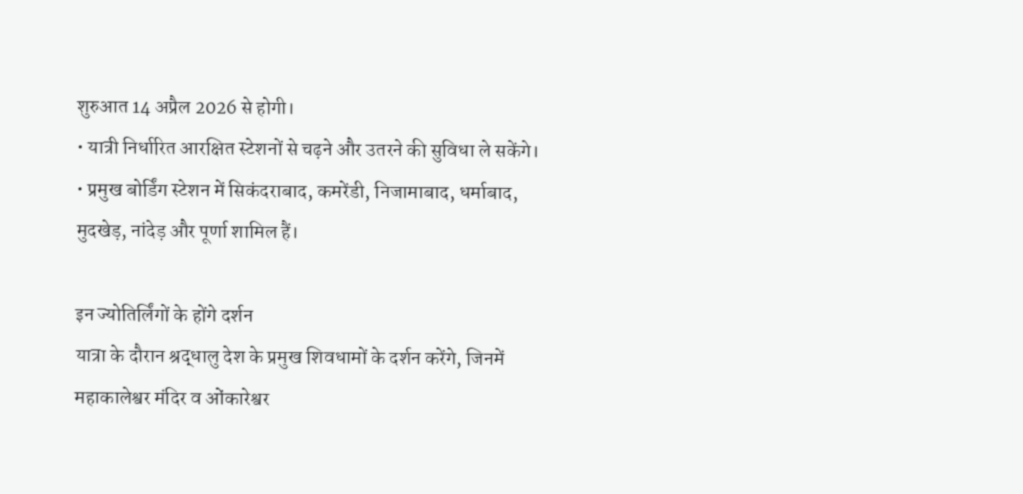शुरुआत 14 अप्रैल 2026 से होगी।
• यात्री निर्धारित आरक्षित स्टेशनों से चढ़ने और उतरने की सुविधा ले सकेंगे।
• प्रमुख बोर्डिंग स्टेशन में सिकंदराबाद, कमरेंडी, निजामाबाद, धर्माबाद, मुदखेड़, नांदेड़ और पूर्णा शामिल हैं।

इन ज्योतिर्लिंगों के होंगे दर्शन
यात्रा के दौरान श्रद्धालु देश के प्रमुख शिवधामों के दर्शन करेंगे, जिनमें महाकालेश्वर मंदिर व ओंकारेश्वर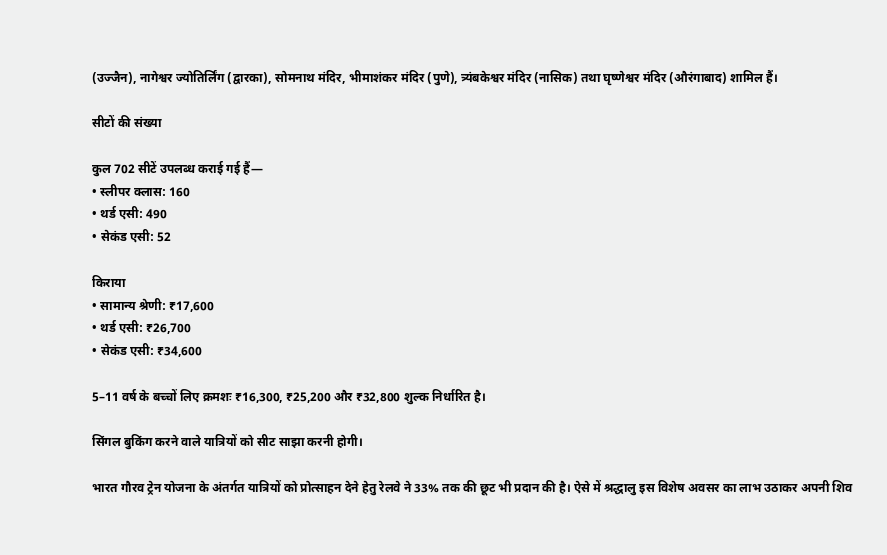(उज्जैन), नागेश्वर ज्योतिर्लिंग (द्वारका), सोमनाथ मंदिर, भीमाशंकर मंदिर (पुणे), त्र्यंबकेश्वर मंदिर (नासिक) तथा घृष्णेश्वर मंदिर (औरंगाबाद) शामिल हैं।

सीटों की संख्या

कुल 702 सीटें उपलब्ध कराई गई हैं—
• स्लीपर क्लास: 160
• थर्ड एसी: 490
• सेकंड एसी: 52

किराया
• सामान्य श्रेणी: ₹17,600
• थर्ड एसी: ₹26,700
• सेकंड एसी: ₹34,600

5–11 वर्ष के बच्चों लिए क्रमशः ₹16,300, ₹25,200 और ₹32,800 शुल्क निर्धारित है।

सिंगल बुकिंग करने वाले यात्रियों को सीट साझा करनी होगी।

भारत गौरव ट्रेन योजना के अंतर्गत यात्रियों को प्रोत्साहन देने हेतु रेलवे ने 33% तक की छूट भी प्रदान की है। ऐसे में श्रद्धालु इस विशेष अवसर का लाभ उठाकर अपनी शिव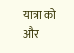यात्रा को और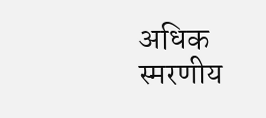अधिक स्मरणीय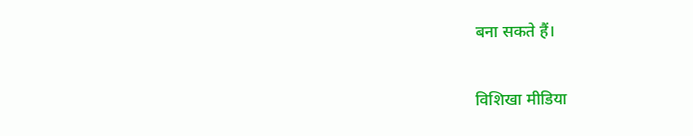बना सकते हैं।

विशिखा मीडिया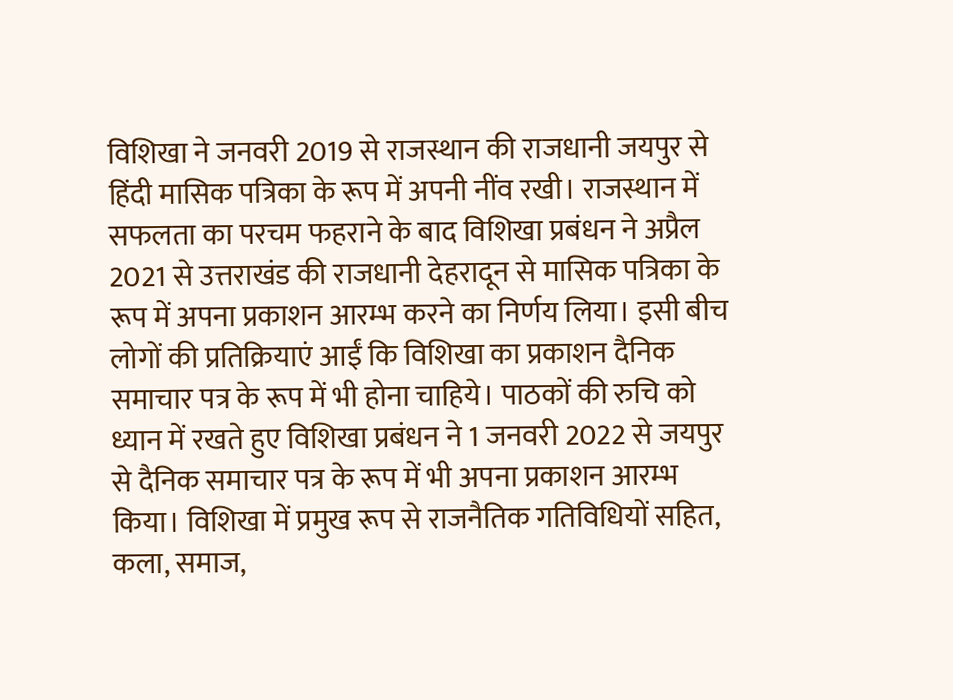विशिखा ने जनवरी 2019 से राजस्थान की राजधानी जयपुर से हिंदी मासिक पत्रिका के रूप में अपनी नींव रखी। राजस्थान में सफलता का परचम फहराने के बाद विशिखा प्रबंधन ने अप्रैल 2021 से उत्तराखंड की राजधानी देहरादून से मासिक पत्रिका के रूप में अपना प्रकाशन आरम्भ करने का निर्णय लिया। इसी बीच लोगों की प्रतिक्रियाएं आईं कि विशिखा का प्रकाशन दैनिक समाचार पत्र के रूप में भी होना चाहिये। पाठकों की रुचि को ध्यान में रखते हुए विशिखा प्रबंधन ने 1 जनवरी 2022 से जयपुर से दैनिक समाचार पत्र के रूप में भी अपना प्रकाशन आरम्भ किया। विशिखा में प्रमुख रूप से राजनैतिक गतिविधियों सहित, कला, समाज,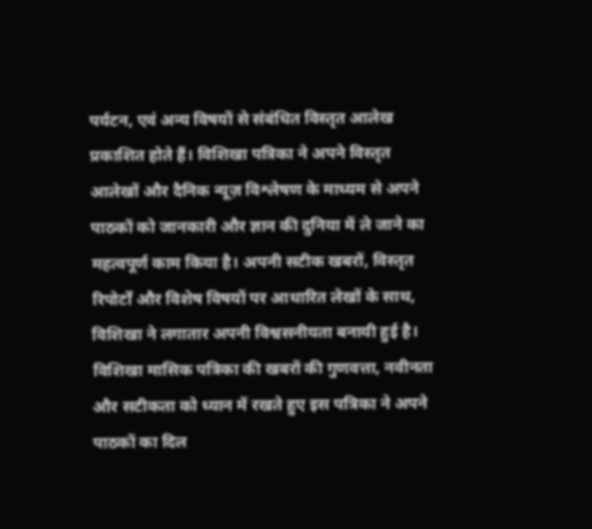पर्यटन, एवं अन्य विषयों से संबंधित विस्तृत आलेख प्रकाशित होते हैं। विशिखा पत्रिका ने अपने विस्तृत आलेखों और दैनिक न्यूज़ विश्लेषण के माध्यम से अपने पाठकों को जानकारी और ज्ञान की दुनिया में ले जाने का महत्वपूर्ण काम किया है। अपनी सटीक खबरों, विस्तृत रिपोर्टों और विशेष विषयों पर आधारित लेखों के साथ, विशिखा ने लगातार अपनी विश्वसनीयता बनायी हुई है। विशिखा मासिक पत्रिका की खबरों की गुणवत्ता, नवीनता और सटीकता को ध्यान में रखते हुए इस पत्रिका ने अपने पाठकों का दिल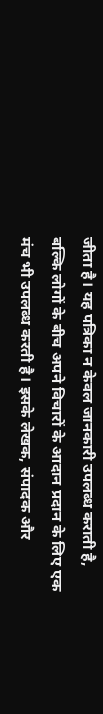जीता है। यह पत्रिका न केवल जानकारी उपलब्ध कराती है, बल्कि लोगों के बीच अपने विचारों के आदान प्रदान के लिए एक मंच भी उपलब्ध करती है। इसके लेखक, संपादक और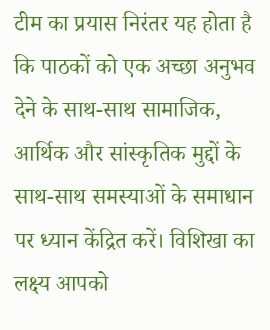टीम का प्रयास निरंतर यह होता है कि पाठकों को एक अच्छा अनुभव देने के साथ-साथ सामाजिक, आर्थिक और सांस्कृतिक मुद्दों के साथ-साथ समस्याओं के समाधान पर ध्यान केंद्रित करें। विशिखा का लक्ष्य आपको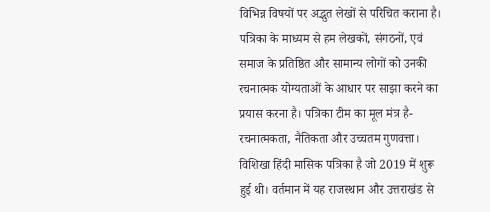विभिन्न विषयों पर अद्भुत लेखों से परिचित कराना है। पत्रिका के माध्यम से हम लेखकों, संगठनों, एवं समाज के प्रतिष्ठित और सामान्य लोगों को उनकी रचनात्मक योग्यताओं के आधार पर साझा करने का प्रयास करना है। पत्रिका टीम का मूल मंत्र है- रचनात्मकता, नैतिकता और उच्चतम गुणवत्ता। विशिखा हिंदी मासिक पत्रिका है जो 2019 में शुरू हुई थी। वर्तमान में यह राजस्थान और उत्तराखंड से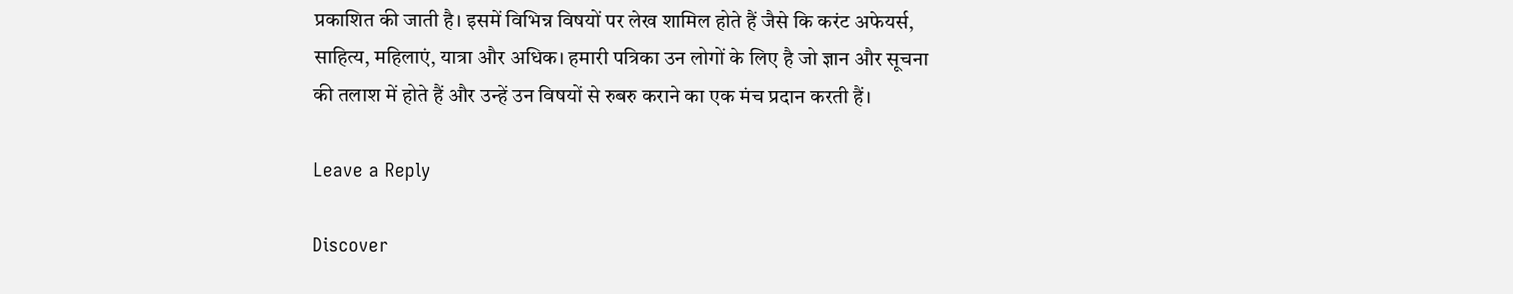प्रकाशित की जाती है। इसमें विभिन्न विषयों पर लेख शामिल होते हैं जैसे कि करंट अफेयर्स, साहित्य, महिलाएं, यात्रा और अधिक। हमारी पत्रिका उन लोगों के लिए है जो ज्ञान और सूचना की तलाश में होते हैं और उन्हें उन विषयों से रुबरु कराने का एक मंच प्रदान करती हैं।

Leave a Reply

Discover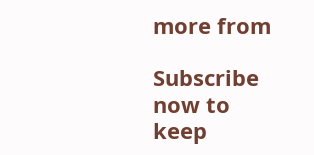more from

Subscribe now to keep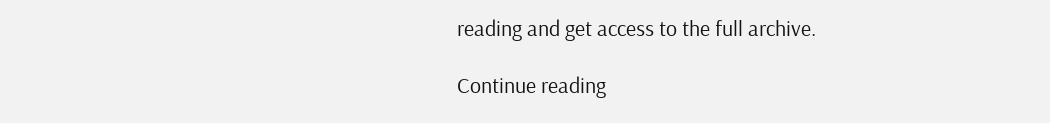reading and get access to the full archive.

Continue reading